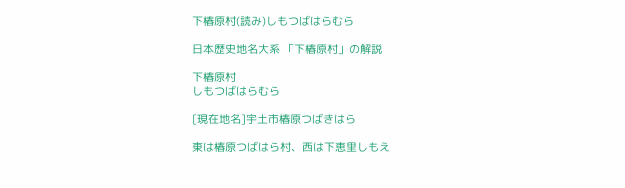下椿原村(読み)しもつばはらむら

日本歴史地名大系 「下椿原村」の解説

下椿原村
しもつばはらむら

[現在地名]宇土市椿原つばきはら

東は椿原つばはら村、西は下恵里しもえ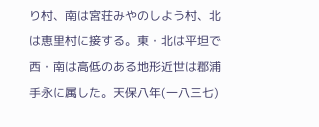り村、南は宮荘みやのしよう村、北は恵里村に接する。東・北は平坦で西・南は高低のある地形近世は郡浦手永に属した。天保八年(一八三七)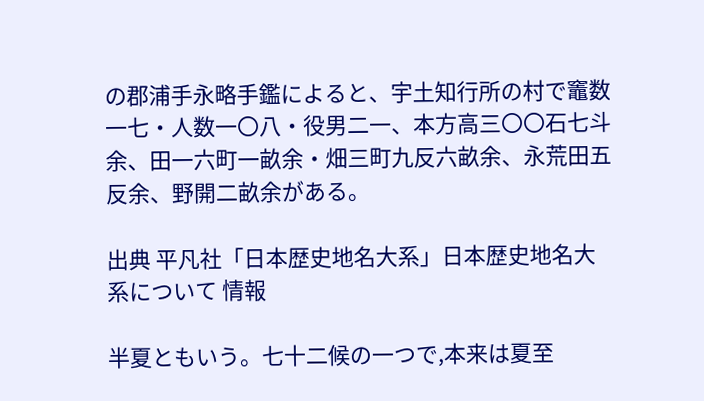の郡浦手永略手鑑によると、宇土知行所の村で竈数一七・人数一〇八・役男二一、本方高三〇〇石七斗余、田一六町一畝余・畑三町九反六畝余、永荒田五反余、野開二畝余がある。

出典 平凡社「日本歴史地名大系」日本歴史地名大系について 情報

半夏ともいう。七十二候の一つで,本来は夏至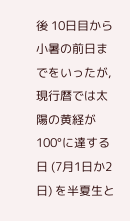後 10日目から小暑の前日までをいったが,現行暦では太陽の黄経が 100°に達する日 (7月1日か2日) を半夏生と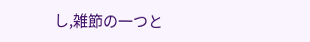し,雑節の一つと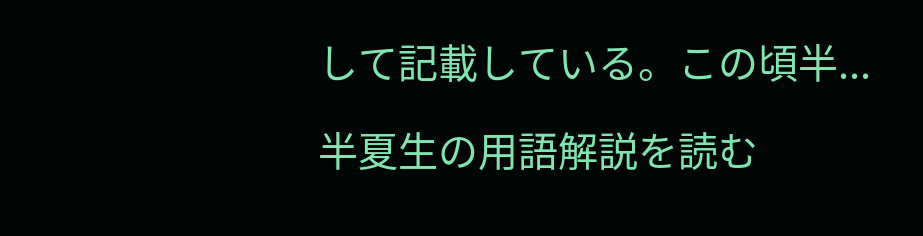して記載している。この頃半...

半夏生の用語解説を読む